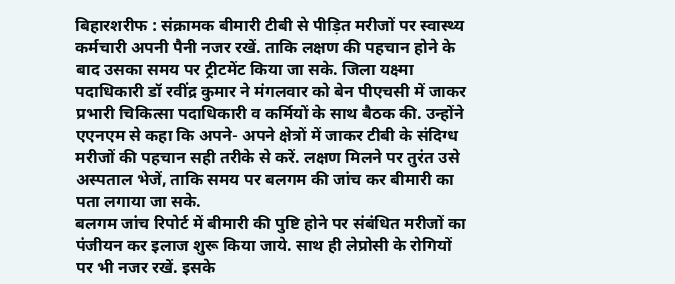बिहारशरीफ : संक्रामक बीमारी टीबी से पीड़ित मरीजों पर स्वास्थ्य कर्मचारी अपनी पैनी नजर रखें. ताकि लक्षण की पहचान होने के बाद उसका समय पर ट्रीटमेंट किया जा सके. जिला यक्ष्मा पदाधिकारी डॉ रवींद्र कुमार ने मंगलवार को बेन पीएचसी में जाकर प्रभारी चिकित्सा पदाधिकारी व कर्मियों के साथ बैठक की. उन्होंने एएनएम से कहा कि अपने- अपने क्षेत्रों में जाकर टीबी के संदिग्ध मरीजों की पहचान सही तरीके से करें. लक्षण मिलने पर तुरंत उसे अस्पताल भेजें, ताकि समय पर बलगम की जांच कर बीमारी का पता लगाया जा सके.
बलगम जांच रिपोर्ट में बीमारी की पुष्टि होने पर संबंधित मरीजों का पंजीयन कर इलाज शुरू किया जाये. साथ ही लेप्रोसी के रोगियों पर भी नजर रखें. इसके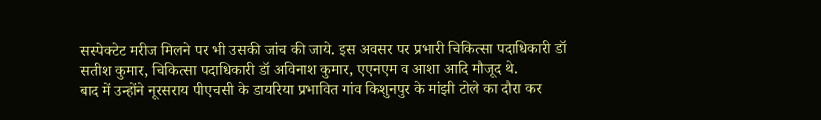सस्पेक्टेट मरीज मिलने पर भी उसकी जांच की जाये. इस अवसर पर प्रभारी चिकित्सा पदाधिकारी डॉ सतीश कुमार, चिकित्सा पदाधिकारी डॉ अविनाश कुमार, एएनएम व आशा आदि मौजूद थे.
बाद में उन्होंने नूरसराय पीएचसी के डायरिया प्रभावित गांव किशुनपुर के मांझी टोले का दौरा कर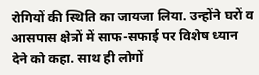रोगियों की स्थिति का जायजा लिया. उन्होंने घरों व आसपास क्षेत्रों में साफ-सफाई पर विशेष ध्यान देने को कहा. साथ ही लोगों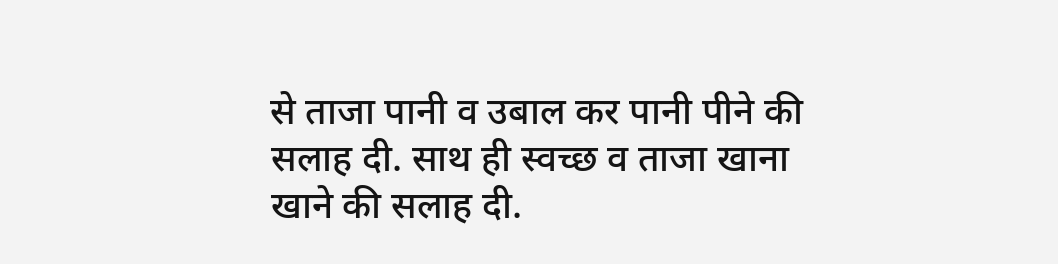से ताजा पानी व उबाल कर पानी पीने की सलाह दी. साथ ही स्वच्छ व ताजा खाना खाने की सलाह दी.